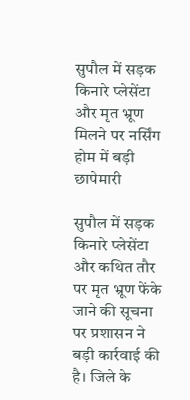सुपौल में सड़क किनारे प्लेसेंटा और मृत भ्रूण मिलने पर नर्सिंग होम में बड़ी छापेमारी

सुपौल में सड़क किनारे प्लेसेंटा और कथित तौर पर मृत भ्रूण फेंके जाने की सूचना पर प्रशासन ने बड़ी कार्रवाई की है। जिले के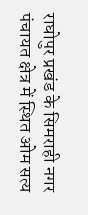राघोपुर प्रखंड के सिमराही नगर पंचायत क्षेत्र में स्थित ओम सत्य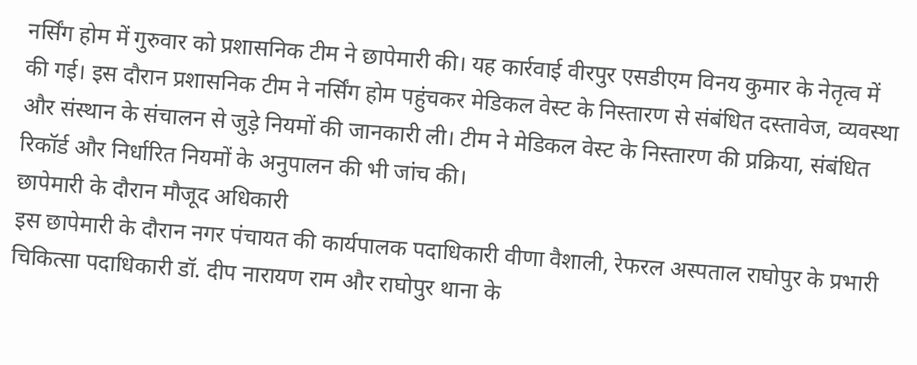नर्सिंग होम में गुरुवार को प्रशासनिक टीम ने छापेमारी की। यह कार्रवाई वीरपुर एसडीएम विनय कुमार के नेतृत्व में की गई। इस दौरान प्रशासनिक टीम ने नर्सिंग होम पहुंचकर मेडिकल वेस्ट के निस्तारण से संबंधित दस्तावेज, व्यवस्था और संस्थान के संचालन से जुड़े नियमों की जानकारी ली। टीम ने मेडिकल वेस्ट के निस्तारण की प्रक्रिया, संबंधित रिकॉर्ड और निर्धारित नियमों के अनुपालन की भी जांच की।
छापेमारी के दौरान मौजूद अधिकारी
इस छापेमारी के दौरान नगर पंचायत की कार्यपालक पदाधिकारी वीणा वैशाली, रेफरल अस्पताल राघोपुर के प्रभारी चिकित्सा पदाधिकारी डॉ. दीप नारायण राम और राघोपुर थाना के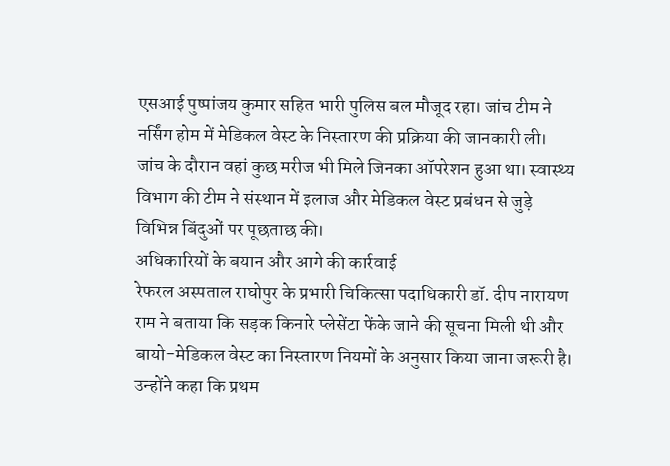एसआई पुष्पांजय कुमार सहित भारी पुलिस बल मौजूद रहा। जांच टीम ने नर्सिंग होम में मेडिकल वेस्ट के निस्तारण की प्रक्रिया की जानकारी ली। जांच के दौरान वहां कुछ मरीज भी मिले जिनका ऑपरेशन हुआ था। स्वास्थ्य विभाग की टीम ने संस्थान में इलाज और मेडिकल वेस्ट प्रबंधन से जुड़े विभिन्न बिंदुओं पर पूछताछ की।
अधिकारियों के बयान और आगे की कार्रवाई
रेफरल अस्पताल राघोपुर के प्रभारी चिकित्सा पदाधिकारी डॉ. दीप नारायण राम ने बताया कि सड़क किनारे प्लेसेंटा फेंके जाने की सूचना मिली थी और बायो-मेडिकल वेस्ट का निस्तारण नियमों के अनुसार किया जाना जरूरी है। उन्होंने कहा कि प्रथम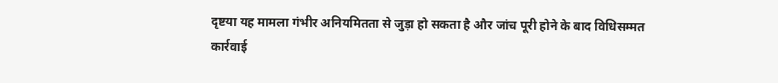दृष्टया यह मामला गंभीर अनियमितता से जुड़ा हो सकता है और जांच पूरी होने के बाद विधिसम्मत कार्रवाई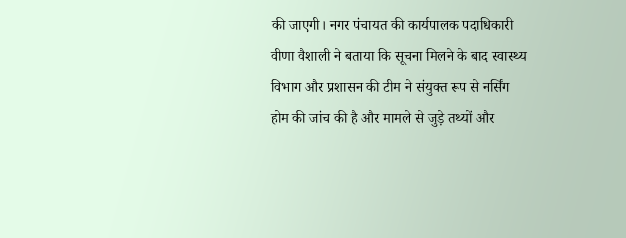की जाएगी। नगर पंचायत की कार्यपालक पदाधिकारी वीणा वैशाली ने बताया कि सूचना मिलने के बाद स्वास्थ्य विभाग और प्रशासन की टीम ने संयुक्त रूप से नर्सिंग होम की जांच की है और मामले से जुड़े तथ्यों और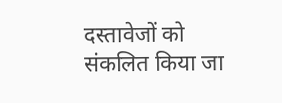दस्तावेजों को संकलित किया जा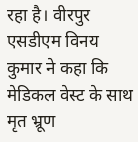रहा है। वीरपुर एसडीएम विनय कुमार ने कहा कि मेडिकल वेस्ट के साथ मृत भ्रूण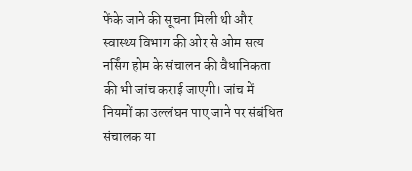फेंके जाने की सूचना मिली थी और स्वास्थ्य विभाग की ओर से ओम सत्य नर्सिंग होम के संचालन की वैधानिकता की भी जांच कराई जाएगी। जांच में नियमों का उल्लंघन पाए जाने पर संबंधित संचालक या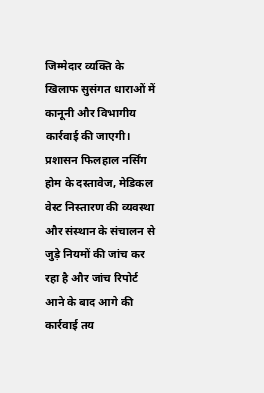जिम्मेदार व्यक्ति के खिलाफ सुसंगत धाराओं में कानूनी और विभागीय कार्रवाई की जाएगी। प्रशासन फिलहाल नर्सिंग होम के दस्तावेज, मेडिकल वेस्ट निस्तारण की व्यवस्था और संस्थान के संचालन से जुड़े नियमों की जांच कर रहा है और जांच रिपोर्ट आने के बाद आगे की कार्रवाई तय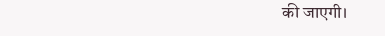की जाएगी।